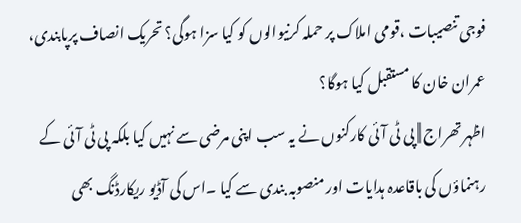فوجی تنصیبات ،قومی املاک پر حملہ کرنیوالوں کو کیا سزا ہوگی؟ تحریک انصاف پرپابندی، عمران خان کا مستقبل کیا ہوگا؟
اظہر تھراج || پی ٹی آئی کارکنوں نے یہ سب اپنی مرضی سے نہیں کیا بلکہ پی ٹی آئی کے رہنماؤں کی باقاعدہ ہدایات اور منصوبہ بندی سے کیا ۔اس کی آڈیو ریکارڈنگ بھی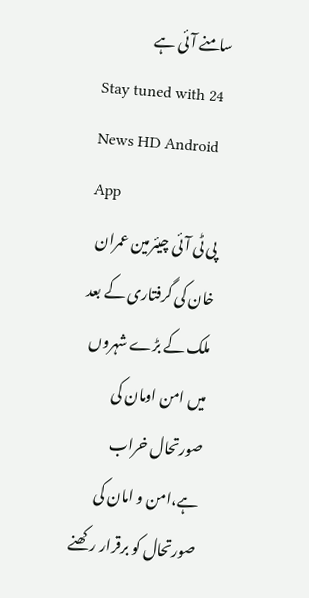سامنے آئی ہے
Stay tuned with 24 News HD Android App
پی ٹی آئی چیئرمین عمران خان کی گرفتاری کے بعد ملک کے بڑے شہروں میں امن اومان کی صورتحال خراب ہے،امن و امان کی صورتحال کو برقرار رکھنے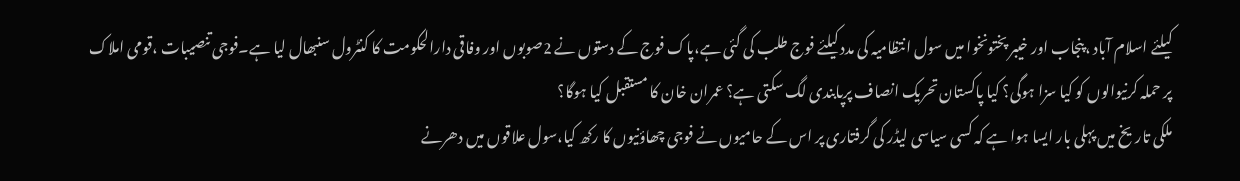کیلئے اسلام آباد ،پنجاب اور خیبر پختونخوا میں سول انتظامیہ کی مدد کیلئے فوج طلب کی گئی ہے،پاک فوج کے دستوں نے 2صوبوں اور وفاقی دارالحکومت کا کنٹرول سنبھال لیا ہے۔فوجی تنصیبات ،قومی املاک پر حملہ کرنیوالوں کو کیا سزا ہوگی؟ کیا پاکستان تحریک انصاف پرپابندی لگ سکتی ہے؟ عمران خان کا مستقبل کیا ہوگا؟
ملکی تاریخ میں پہلی بار ایسا ہوا ہے کہ کسی سیاسی لیڈر کی گرفتاری پر اس کے حامیوں نے فوجی چھاؤنیوں کا رکھ کیا،سول علاقوں میں دھرنے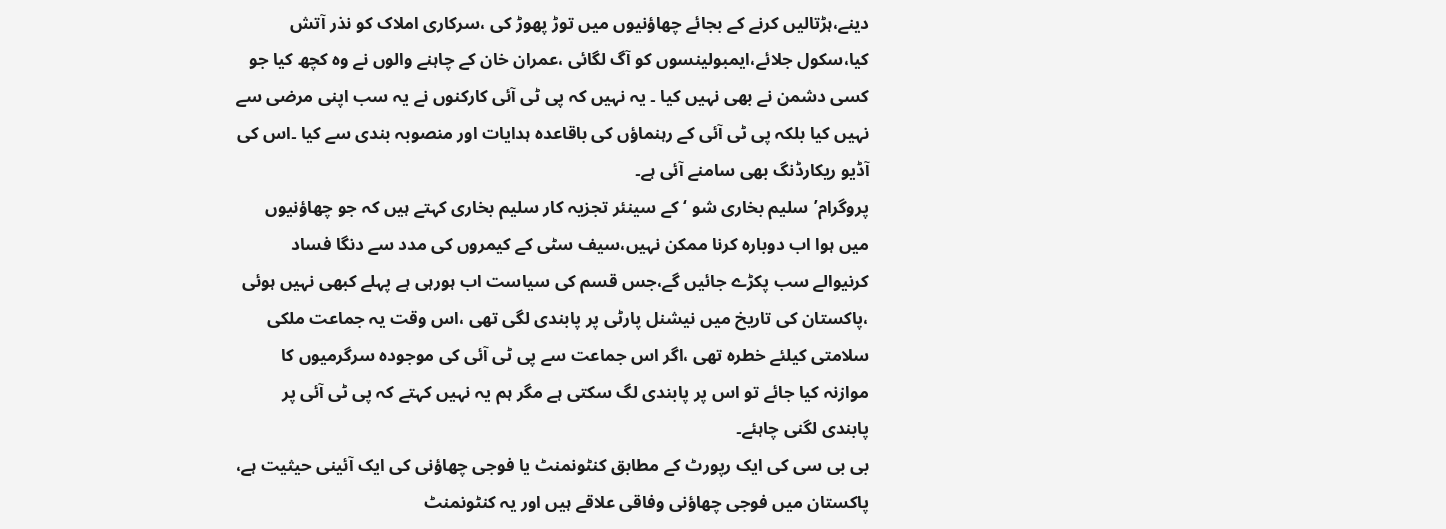دینے،ہڑتالیں کرنے کے بجائے چھاؤنیوں میں توڑ پھوڑ کی ،سرکاری املاک کو نذر آتش کیا،سکول جلائے،ایمبولینسوں کو آگ لگائی ،عمران خان کے چاہنے والوں نے وہ کچھ کیا جو کسی دشمن نے بھی نہیں کیا ۔ یہ نہیں کہ پی ٹی آئی کارکنوں نے یہ سب اپنی مرضی سے نہیں کیا بلکہ پی ٹی آئی کے رہنماؤں کی باقاعدہ ہدایات اور منصوبہ بندی سے کیا ۔اس کی آڈیو ریکارڈنگ بھی سامنے آئی ہے۔
پروگرام’سلیم بخاری شو ‘کے سینئر تجزیہ کار سلیم بخاری کہتے ہیں کہ جو چھاؤنیوں میں ہوا اب دوبارہ کرنا ممکن نہیں،سیف سٹی کے کیمروں کی مدد سے دنگا فساد کرنیوالے سب پکڑے جائیں گے،جس قسم کی سیاست اب ہورہی ہے پہلے کبھی نہیں ہوئی ،پاکستان کی تاریخ میں نیشنل پارٹی پر پابندی لگی تھی ،اس وقت یہ جماعت ملکی سلامتی کیلئے خطرہ تھی ،اگر اس جماعت سے پی ٹی آئی کی موجودہ سرگرمیوں کا موازنہ کیا جائے تو اس پر پابندی لگ سکتی ہے مگر ہم یہ نہیں کہتے کہ پی ٹی آئی پر پابندی لگنی چاہئے۔
بی بی سی کی ایک رپورٹ کے مطابق کنٹونمنٹ یا فوجی چھاؤنی کی ایک آئینی حیثیت ہے، پاکستان میں فوجی چھاؤنی وفاقی علاقے ہیں اور یہ کنٹونمنٹ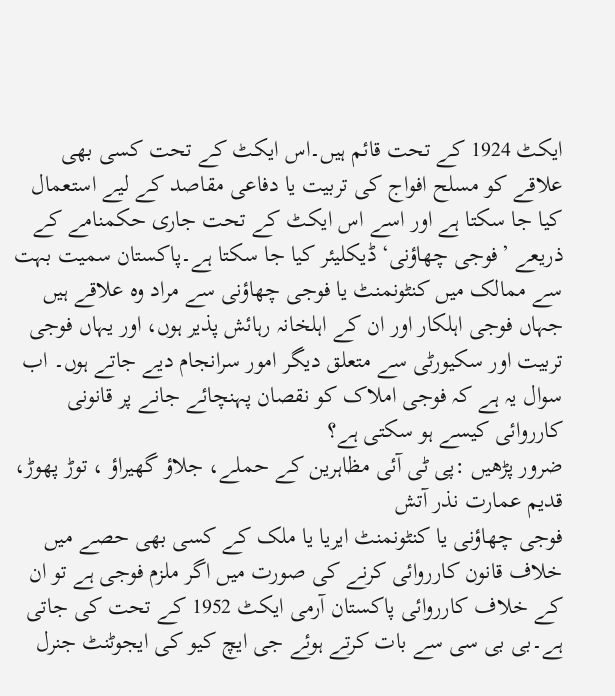ایکٹ 1924 کے تحت قائم ہیں۔اس ایکٹ کے تحت کسی بھی علاقے کو مسلح افواج کی تربیت یا دفاعی مقاصد کے لیے استعمال کیا جا سکتا ہے اور اسے اس ایکٹ کے تحت جاری حکمنامے کے ذریعے ’فوجی چھاؤنی‘ ڈیکلیئر کیا جا سکتا ہے۔پاکستان سمیت بہت سے ممالک میں کنٹونمنٹ یا فوجی چھاؤنی سے مراد وہ علاقے ہیں جہاں فوجی اہلکار اور ان کے اہلخانہ رہائش پذیر ہوں، اور یہاں فوجی تربیت اور سکیورٹی سے متعلق دیگر امور سرانجام دیے جاتے ہوں۔ اب سوال یہ ہے کہ فوجی املاک کو نقصان پہنچائے جانے پر قانونی کارروائی کیسے ہو سکتی ہے؟
ضرور پڑھیں :پی ٹی آئی مظاہرین کے حملے، جلاؤ گھیراؤ ، توڑ پھوڑ، قدیم عمارت نذر آتش
فوجی چھاؤنی یا کنٹونمنٹ ایریا یا ملک کے کسی بھی حصے میں خلاف قانون کارروائی کرنے کی صورت میں اگر ملزم فوجی ہے تو ان کے خلاف کارروائی پاکستان آرمی ایکٹ 1952 کے تحت کی جاتی ہے۔بی بی سی سے بات کرتے ہوئے جی ایچ کیو کی ایجوٹنٹ جنرل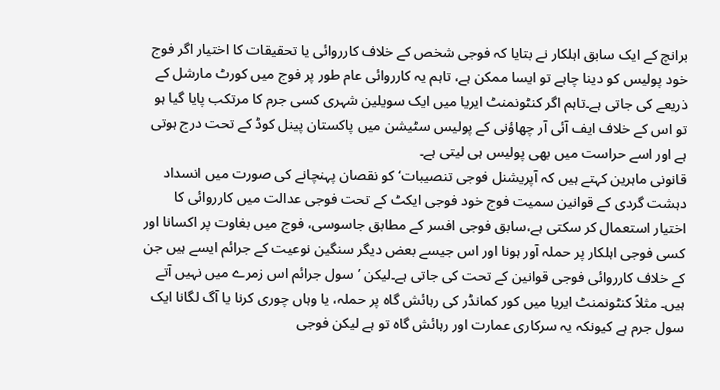برانچ کے ایک سابق اہلکار نے بتایا کہ فوجی شخص کے خلاف کارروائی یا تحقیقات کا اختیار اگر فوج خود پولیس کو دینا چاہے تو ایسا ممکن ہے، تاہم یہ کارروائی عام طور پر فوج میں کورٹ مارشل کے ذریعے کی جاتی ہے۔تاہم اگر کنٹونمنٹ ایریا میں ایک سویلین شہری کسی جرم کا مرتکب پایا گیا ہو تو اس کے خلاف ایف آئی آر چھاؤنی کے پولیس سٹیشن میں پاکستان پینل کوڈ کے تحت درج ہوتی ہے اور اسے حراست میں بھی پولیس ہی لیتی ہے۔
قانونی ماہرین کہتے ہیں کہ آپریشنل فوجی تنصیبات‘ کو نقصان پہنچانے کی صورت میں انسداد دہشت گردی کے قوانین سمیت فوج خود فوجی ایکٹ کے تحت فوجی عدالت میں کارروائی کا اختیار استعمال کر سکتی ہے،سابق فوجی افسر کے مطابق جاسوسی، فوج میں بغاوت پر اکسانا اور کسی فوجی اہلکار پر حملہ آور ہونا اور اس جیسے بعض دیگر سنگین نوعیت کے جرائم ایسے ہیں جن کے خلاف کارروائی فوجی قوانین کے تحت کی جاتی ہے۔لیکن ’سول جرائم اس زمرے میں نہیں آتے ہیں۔ مثلاً کنٹونمنٹ ایریا میں کور کمانڈر کی رہائش گاہ پر حملہ، یا وہاں چوری کرنا یا آگ لگانا ایک سول جرم ہے کیونکہ یہ سرکاری عمارت اور رہائش گاہ تو ہے لیکن فوجی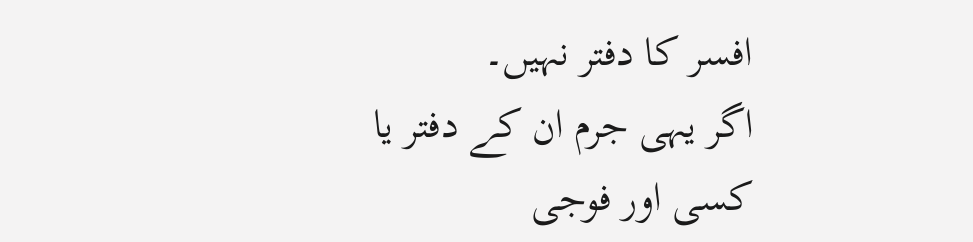افسر کا دفتر نہیں۔
اگر یہی جرم ان کے دفتر یا کسی اور فوجی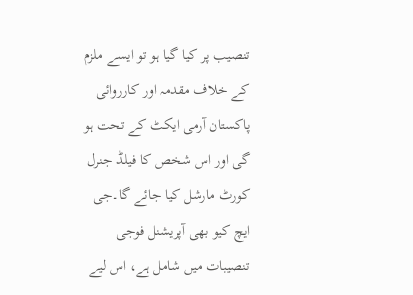تنصیب پر کیا گیا ہو تو ایسے ملزم کے خلاف مقدمہ اور کارروائی پاکستان آرمی ایکٹ کے تحت ہو گی اور اس شخص کا فیلڈ جنرل کورٹ مارشل کیا جائے گا۔جی ایچ کیو بھی آپریشنل فوجی تنصیبات میں شامل ہے، اس لیے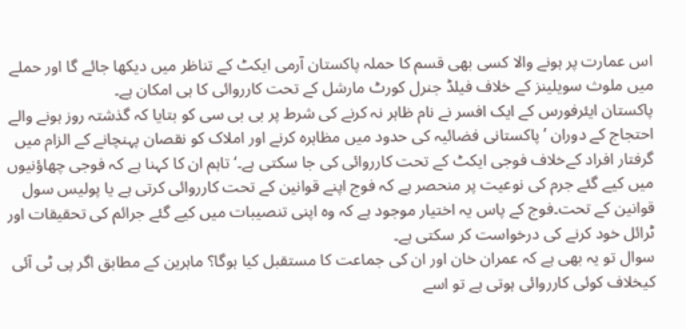اس عمارت پر ہونے والا کسی بھی قسم کا حملہ پاکستان آرمی ایکٹ کے تناظر میں دیکھا جائے گا اور حملے میں ملوث سویلینز کے خلاف فیلڈ جنرل کورٹ مارشل کے تحت کارروائی کا ہی امکان ہے۔
پاکستان ایئرفورس کے ایک افسر نے نام ظاہر نہ کرنے کی شرط پر بی بی سی کو بتایا کہ گذشتہ روز ہونے والے احتجاج کے دوران ’پاکستانی فضائیہ کی حدود میں مظاہرہ کرنے اور املاک کو نقصان پہنچانے کے الزام میں گرفتار افراد کےخلاف فوجی ایکٹ کے تحت کارروائی کی جا سکتی ہے۔‘تاہم ان کا کہنا ہے کہ فوجی چھاؤنیوں میں کیے گئے جرم کی نوعیت پر منحصر ہے کہ فوج اپنے قوانین کے تحت کارروائی کرتی ہے یا پولیس سول قوانین کے تحت۔فوج کے پاس یہ اختیار موجود ہے کہ وہ اپنی تنصیبات میں کیے گئے جرائم کی تحقیقات اور ٹرائل خود کرنے کی درخواست کر سکتی ہے۔
سوال تو یہ بھی ہے کہ عمران خان اور ان کی جماعت کا مستقبل کیا ہوگا؟ ماہرین کے مطابق اگر پی ٹی آئی کیخلاف کوئی کارروائی ہوتی ہے تو اسے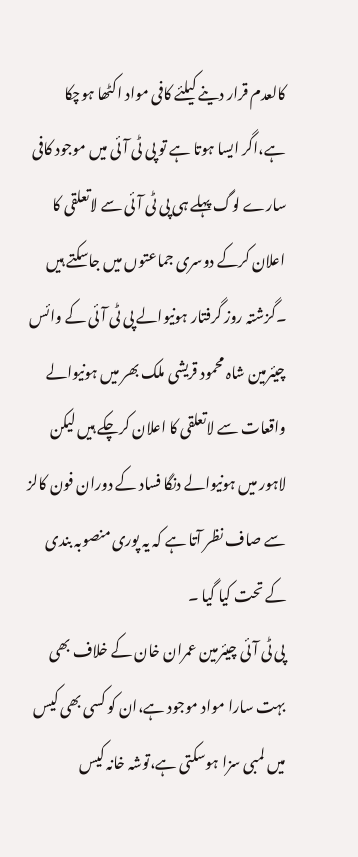کالعدم قرار دینے کیلئے کافی مواد اکٹھا ہوچکا ہے،اگر ایسا ہوتا ہے تو پی ٹی آئی میں موجود کافی سارے لوگ پہلے ہی پی ٹی آئی سے لاتعلقی کا اعلان کرکے دوسری جماعتوں میں جاسکتے ہیں ۔گزشتہ روز گرفتار ہونیوالے پی ٹی آئی کے وائس چیئرمین شاہ محمود قریشی ملک بھر میں ہونیوالے واقعات سے لاتعلقی کا اعلان کرچکے ہیں لیکن لاہور میں ہونیوالے دنگا فساد کے دوران فون کالز سے صاف نظر آتا ہے کہ یہ پوری منصوبہ بندی کے تحت کیا گیا ۔
پی ٹی آئی چیئرمین عمران خان کے خلاف بھی بہت سارا مواد موجود ہے،ان کو کسی بھی کیس میں لمبی سزا ہوسکتی ہے،توشہ خانہ کیس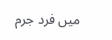میں فرد جرم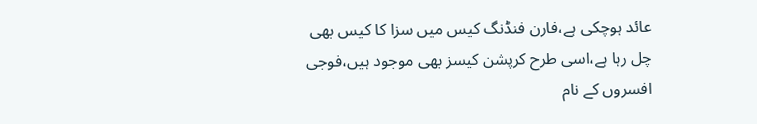عائد ہوچکی ہے،فارن فنڈنگ کیس میں سزا کا کیس بھی چل رہا ہے،اسی طرح کرپشن کیسز بھی موجود ہیں،فوجی افسروں کے نام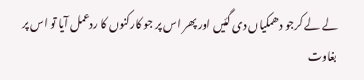لے لے کرجو دھمکیاں دی گئیں اور پھر اس پر جو کارکنوں کا ردعمل آیا تو اس پر بغاوت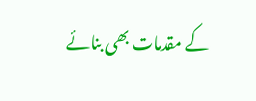کے مقدمات بھی بنائے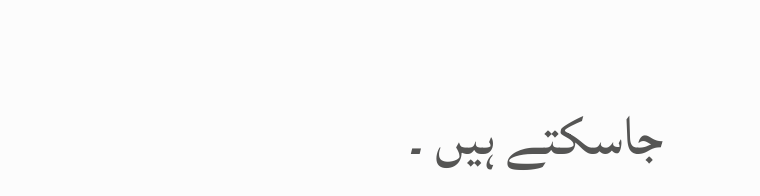جاسکتے ہیں ۔